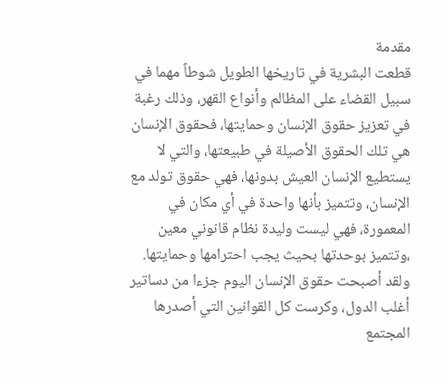مقدمة
قطعت البشرية في تاريخها الطويل شوطاً مهما في سبيل القضاء على المظالم وأنواع القهر، وذلك رغبة في تعزيز حقوق الإنسان وحمايتها، فحقوق الإنسان هي تلك الحقوق الأصيلة في طبيعتها، والتي لا يستطيع الإنسان العيش بدونها، فهي حقوق تولد مع الإنسان، وتتميز بأنها واحدة في أي مكان في المعمورة، فهي ليست وليدة نظام قانوني معين ،وتتميز بوحدتها بحيث يجب احترامها وحمايتها.
ولقد أصبحت حقوق الإنسان اليوم جزءا من دساتير أغلب الدول، وكرست كل القوانين التي أصدرها المجتمع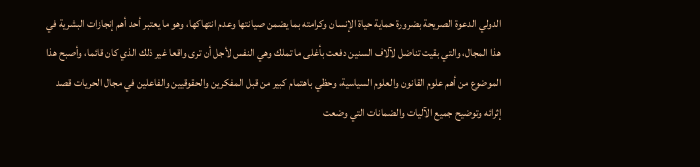الدولي الدعوة الصريحة بضرورة حماية حياة الإنسان وكرامته بما يضمن صيانتها وعدم انتهاكها، وهو ما يعتبر أحد أهم إنجازات البشرية في هذا المجال، والتي بقيت تناضل لآلاف السنين دفعت بأغلى ما تملك وهي النفس لأجل أن ترى واقعا غير ذلك الذي كان قائما، وأصبح هذا الموضوع من أهم علوم القانون والعلوم السياسية، وحظي باهتمام كبير من قبل المفكرين والحقوقيين والفاعلين في مجال الحريات قصد إثرائه وتوضيح جميع الآليات والضمانات التي وضعت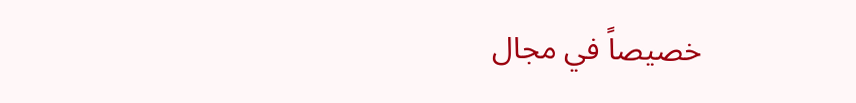خصيصاً في مجال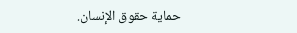حماية حقوق الإنسان.